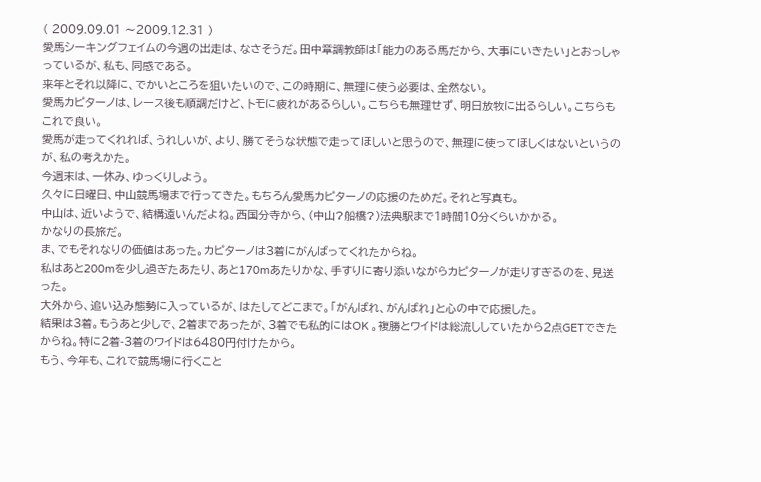( 2009.09.01 〜2009.12.31 )
愛馬シーキングフェイムの今週の出走は、なさそうだ。田中章調教師は「能力のある馬だから、大事にいきたい」とおっしゃっているが、私も、同感である。
来年とそれ以降に、でかいところを狙いたいので、この時期に、無理に使う必要は、全然ない。
愛馬カピターノは、レース後も順調だけど、トモに疲れがあるらしい。こちらも無理せず、明日放牧に出るらしい。こちらもこれで良い。
愛馬が走ってくれれば、うれしいが、より、勝てそうな状態で走ってほしいと思うので、無理に使ってほしくはないというのが、私の考えかた。
今週末は、一休み、ゆっくりしよう。
久々に日曜日、中山競馬場まで行ってきた。もちろん愛馬カピターノの応援のためだ。それと写真も。
中山は、近いようで、結構遠いんだよね。西国分寺から、(中山?船橋?)法典駅まで1時間10分くらいかかる。
かなりの長旅だ。
ま、でもそれなりの価値はあった。カピターノは3着にがんばってくれたからね。
私はあと200mを少し過ぎたあたり、あと170mあたりかな、手すりに寄り添いながらカピターノが走りすぎるのを、見送った。
大外から、追い込み態勢に入っているが、はたしてどこまで。「がんばれ、がんばれ」と心の中で応援した。
結果は3着。もうあと少しで、2着まであったが、3着でも私的にはOK 。複勝とワイドは総流ししていたから2点GETできたからね。特に2着-3着のワイドは6480円付けたから。
もう、今年も、これで競馬場に行くこと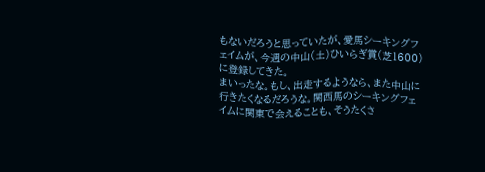もないだろうと思っていたが、愛馬シーキングフェイムが、今週の中山(土)ひいらぎ賞(芝1600)に登録してきた。
まいったな。もし、出走するようなら、また中山に行きたくなるだろうな。関西馬のシーキングフェイムに関東で会えることも、そうたくさ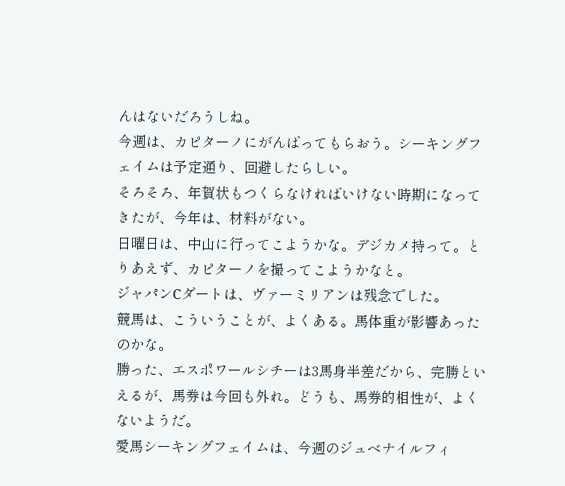んはないだろうしね。
今週は、カピターノにがんばってもらおう。シーキングフェイムは予定通り、回避したらしい。
そろそろ、年賀状もつくらなければいけない時期になってきたが、今年は、材料がない。
日曜日は、中山に行ってこようかな。デジカメ持って。とりあえず、カピターノを撮ってこようかなと。
ジャパンCダートは、ヴァーミリアンは残念でした。
競馬は、こういうことが、よくある。馬体重が影響あったのかな。
勝った、エスポワールシチーは3馬身半差だから、完勝といえるが、馬券は今回も外れ。どうも、馬券的相性が、よくないようだ。
愛馬シーキングフェイムは、今週のジュベナイルフィ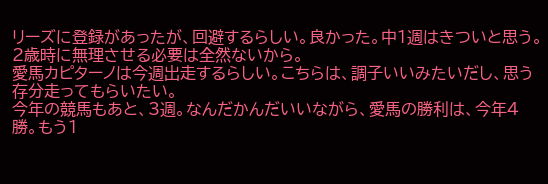リーズに登録があったが、回避するらしい。良かった。中1週はきついと思う。2歳時に無理させる必要は全然ないから。
愛馬カピターノは今週出走するらしい。こちらは、調子いいみたいだし、思う存分走ってもらいたい。
今年の競馬もあと、3週。なんだかんだいいながら、愛馬の勝利は、今年4勝。もう1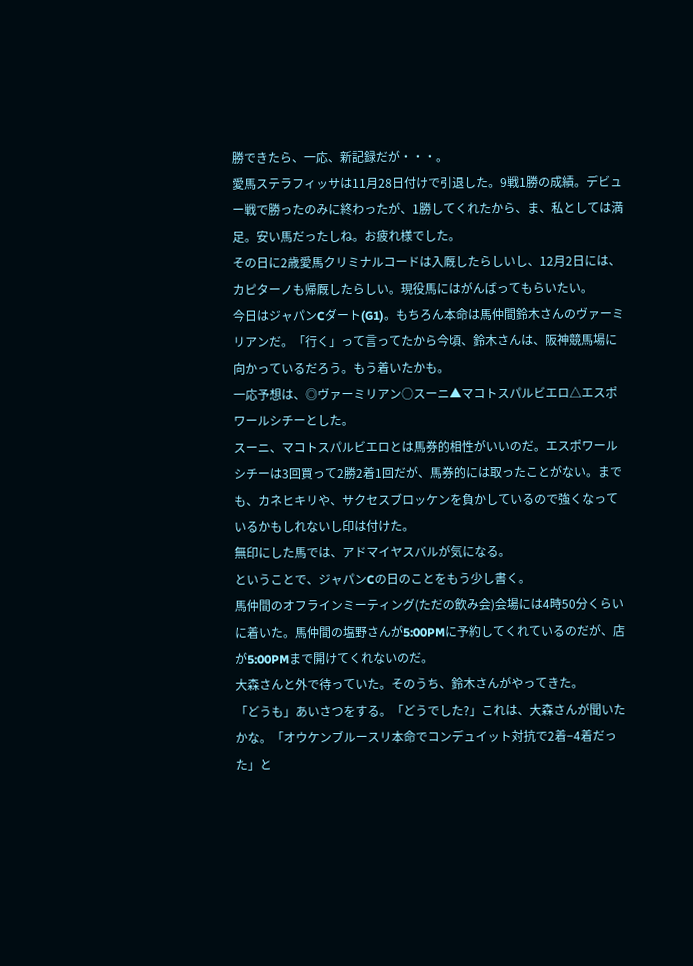勝できたら、一応、新記録だが・・・。
愛馬ステラフィッサは11月28日付けで引退した。9戦1勝の成績。デビュー戦で勝ったのみに終わったが、1勝してくれたから、ま、私としては満足。安い馬だったしね。お疲れ様でした。
その日に2歳愛馬クリミナルコードは入厩したらしいし、12月2日には、カピターノも帰厩したらしい。現役馬にはがんばってもらいたい。
今日はジャパンCダート(G1)。もちろん本命は馬仲間鈴木さんのヴァーミリアンだ。「行く」って言ってたから今頃、鈴木さんは、阪神競馬場に向かっているだろう。もう着いたかも。
一応予想は、◎ヴァーミリアン○スーニ▲マコトスパルビエロ△エスポワールシチーとした。
スーニ、マコトスパルビエロとは馬券的相性がいいのだ。エスポワールシチーは3回買って2勝2着1回だが、馬券的には取ったことがない。までも、カネヒキリや、サクセスブロッケンを負かしているので強くなっているかもしれないし印は付けた。
無印にした馬では、アドマイヤスバルが気になる。
ということで、ジャパンCの日のことをもう少し書く。
馬仲間のオフラインミーティング(ただの飲み会)会場には4時50分くらいに着いた。馬仲間の塩野さんが5:00PMに予約してくれているのだが、店が5:00PMまで開けてくれないのだ。
大森さんと外で待っていた。そのうち、鈴木さんがやってきた。
「どうも」あいさつをする。「どうでした?」これは、大森さんが聞いたかな。「オウケンブルースリ本命でコンデュイット対抗で2着−4着だった」と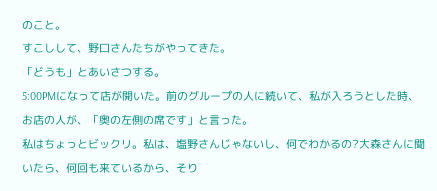のこと。
すこしして、野口さんたちがやってきた。
「どうも」とあいさつする。
5:00PMになって店が開いた。前のグループの人に続いて、私が入ろうとした時、お店の人が、「奥の左側の席です」と言った。
私はちょっとビックリ。私は、塩野さんじゃないし、何でわかるの?大森さんに聞いたら、何回も来ているから、そり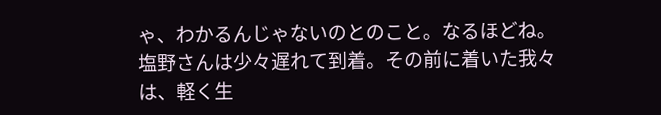ゃ、わかるんじゃないのとのこと。なるほどね。
塩野さんは少々遅れて到着。その前に着いた我々は、軽く生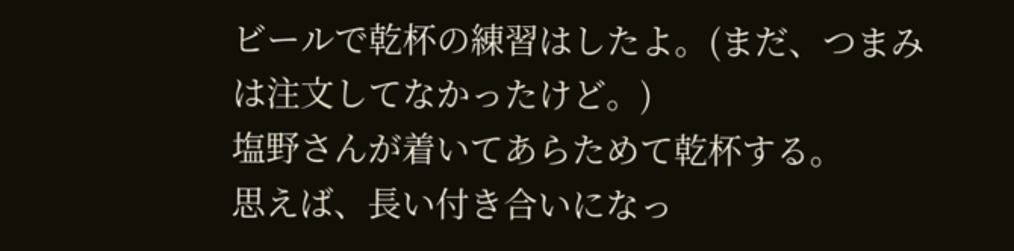ビールで乾杯の練習はしたよ。(まだ、つまみは注文してなかったけど。)
塩野さんが着いてあらためて乾杯する。
思えば、長い付き合いになっ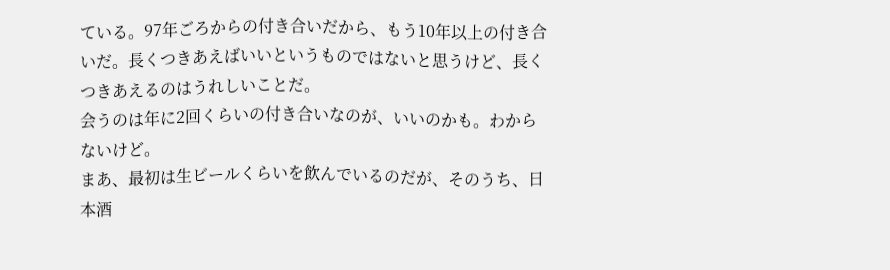ている。97年ごろからの付き合いだから、もう10年以上の付き合いだ。長くつきあえばいいというものではないと思うけど、長くつきあえるのはうれしいことだ。
会うのは年に2回くらいの付き合いなのが、いいのかも。わからないけど。
まあ、最初は生ビールくらいを飲んでいるのだが、そのうち、日本酒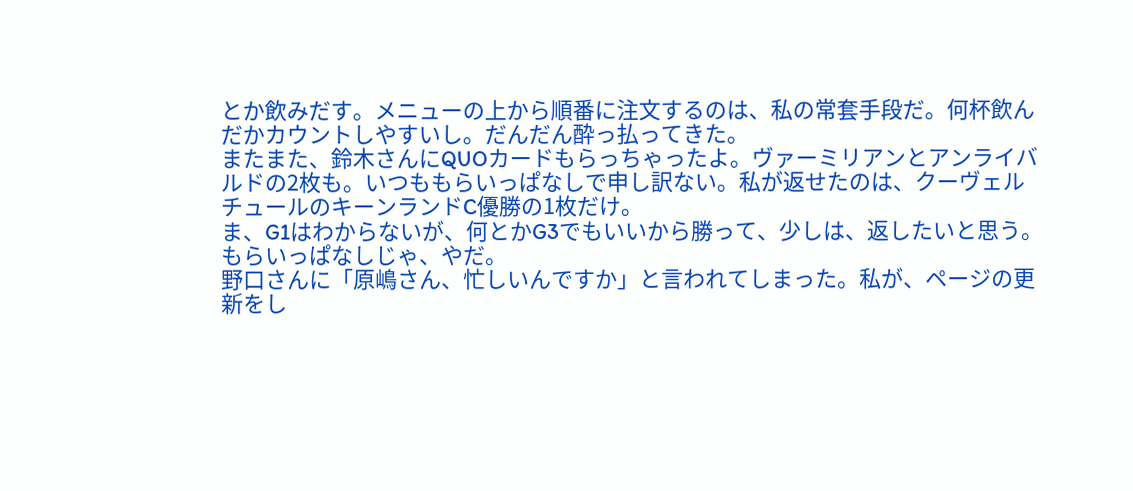とか飲みだす。メニューの上から順番に注文するのは、私の常套手段だ。何杯飲んだかカウントしやすいし。だんだん酔っ払ってきた。
またまた、鈴木さんにQUOカードもらっちゃったよ。ヴァーミリアンとアンライバルドの2枚も。いつももらいっぱなしで申し訳ない。私が返せたのは、クーヴェルチュールのキーンランドC優勝の1枚だけ。
ま、G1はわからないが、何とかG3でもいいから勝って、少しは、返したいと思う。もらいっぱなしじゃ、やだ。
野口さんに「原嶋さん、忙しいんですか」と言われてしまった。私が、ページの更新をし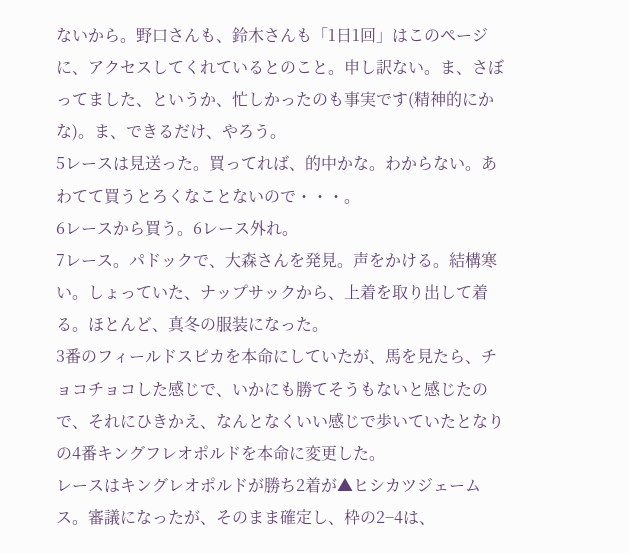ないから。野口さんも、鈴木さんも「1日1回」はこのページに、アクセスしてくれているとのこと。申し訳ない。ま、さぼってました、というか、忙しかったのも事実です(精神的にかな)。ま、できるだけ、やろう。
5レースは見送った。買ってれば、的中かな。わからない。あわてて買うとろくなことないので・・・。
6レースから買う。6レース外れ。
7レース。パドックで、大森さんを発見。声をかける。結構寒い。しょっていた、ナップサックから、上着を取り出して着る。ほとんど、真冬の服装になった。
3番のフィールドスピカを本命にしていたが、馬を見たら、チョコチョコした感じで、いかにも勝てそうもないと感じたので、それにひきかえ、なんとなくいい感じで歩いていたとなりの4番キングフレオポルドを本命に変更した。
レースはキングレオポルドが勝ち2着が▲ヒシカツジェームス。審議になったが、そのまま確定し、枠の2−4は、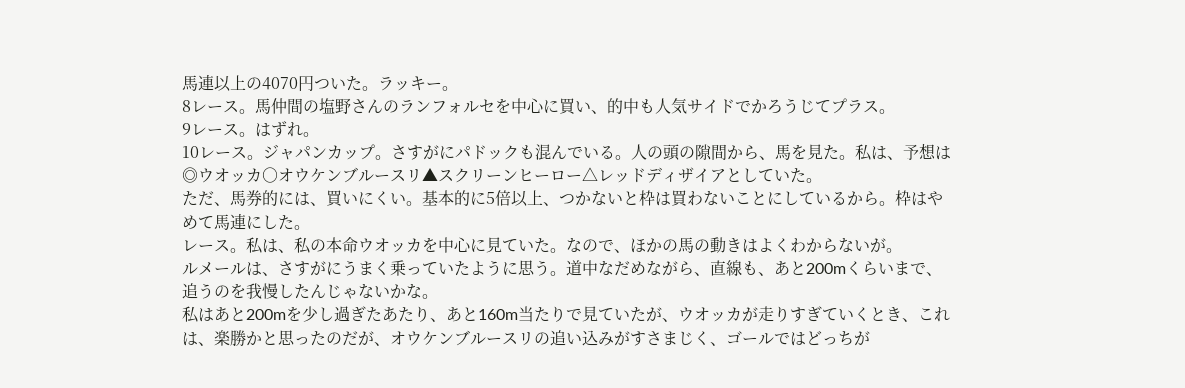馬連以上の4070円ついた。ラッキー。
8レース。馬仲間の塩野さんのランフォルセを中心に買い、的中も人気サイドでかろうじてプラス。
9レース。はずれ。
10レース。ジャパンカップ。さすがにパドックも混んでいる。人の頭の隙間から、馬を見た。私は、予想は◎ウオッカ○オウケンブルースリ▲スクリーンヒーロー△レッドディザイアとしていた。
ただ、馬券的には、買いにくい。基本的に5倍以上、つかないと枠は買わないことにしているから。枠はやめて馬連にした。
レース。私は、私の本命ウオッカを中心に見ていた。なので、ほかの馬の動きはよくわからないが。
ルメールは、さすがにうまく乗っていたように思う。道中なだめながら、直線も、あと200mくらいまで、追うのを我慢したんじゃないかな。
私はあと200mを少し過ぎたあたり、あと160m当たりで見ていたが、ウオッカが走りすぎていくとき、これは、楽勝かと思ったのだが、オウケンブルースリの追い込みがすさまじく、ゴールではどっちが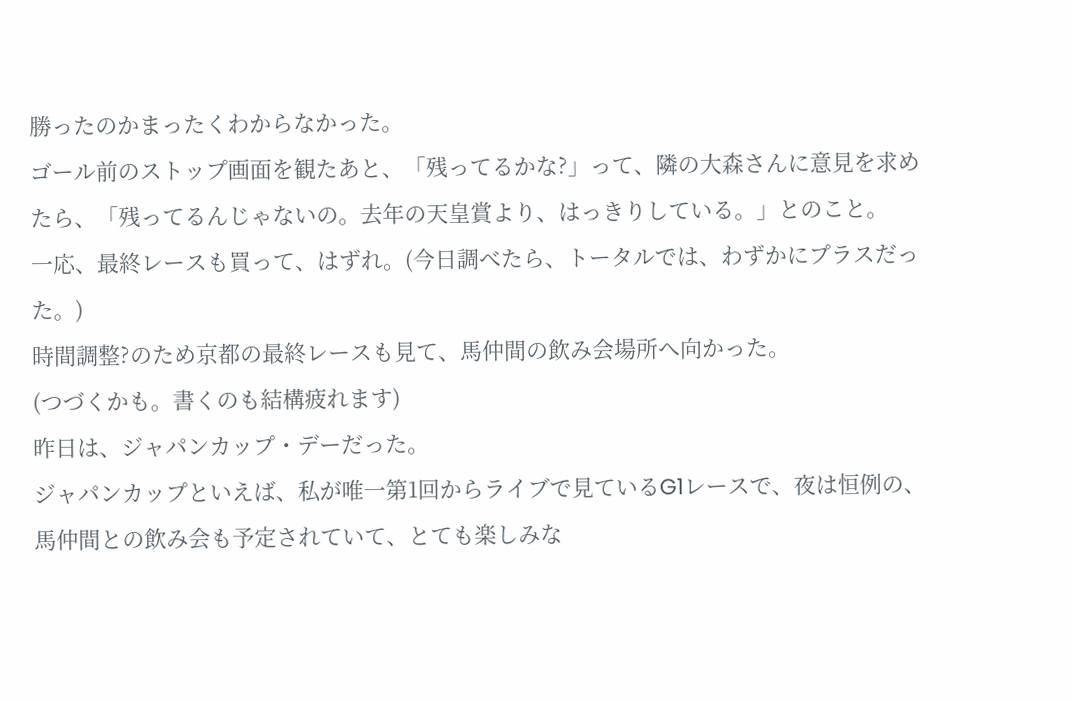勝ったのかまったくわからなかった。
ゴール前のストップ画面を観たあと、「残ってるかな?」って、隣の大森さんに意見を求めたら、「残ってるんじゃないの。去年の天皇賞より、はっきりしている。」とのこと。
一応、最終レースも買って、はずれ。(今日調べたら、トータルでは、わずかにプラスだった。)
時間調整?のため京都の最終レースも見て、馬仲間の飲み会場所へ向かった。
(つづくかも。書くのも結構疲れます)
昨日は、ジャパンカップ・デーだった。
ジャパンカップといえば、私が唯一第1回からライブで見ているG1レースで、夜は恒例の、馬仲間との飲み会も予定されていて、とても楽しみな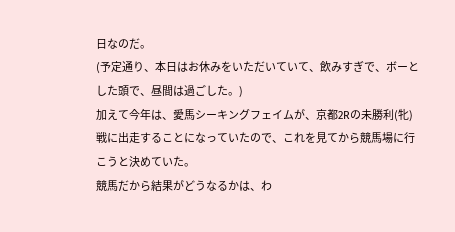日なのだ。
(予定通り、本日はお休みをいただいていて、飲みすぎで、ボーとした頭で、昼間は過ごした。)
加えて今年は、愛馬シーキングフェイムが、京都2Rの未勝利(牝)戦に出走することになっていたので、これを見てから競馬場に行こうと決めていた。
競馬だから結果がどうなるかは、わ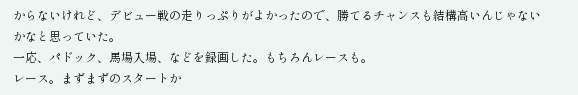からないけれど、デビュー戦の走りっぷりがよかったので、勝てるチャンスも結構高いんじゃないかなと思っていた。
一応、パドック、馬場入場、などを録画した。もちろんレースも。
レース。まずまずのスタートか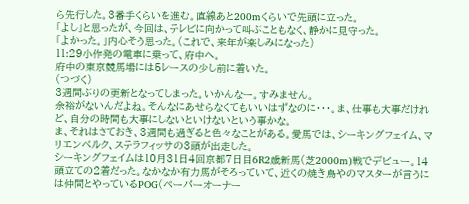ら先行した。3番手くらいを進む。直線あと200mくらいで先頭に立った。
「よし」と思ったが、今回は、テレビに向かって叫ぶこともなく、静かに見守った。
「よかった。」内心そう思った。(これで、来年が楽しみになった)
11:29小作発の電車に乗って、府中へ。
府中の東京競馬場には5レースの少し前に着いた。
(つづく)
3週間ぶりの更新となってしまった。いかんなー。すみません。
余裕がないんだよね。そんなにあせらなくてもいいはずなのに・・・。ま、仕事も大事だけれど、自分の時間も大事にしないといけないという事かな。
ま、それはさておき、3週間も過ぎると色々なことがある。愛馬では、シーキングフェイム、マリエンベルク、ステラフィッサの3頭が出走した。
シーキングフェイムは10月31日4回京都7日目6R2歳新馬(芝2000m)戦でデビュー。14頭立ての2着だった。なかなか有力馬がそろっていて、近くの焼き鳥やのマスターが言うには仲間とやっているPOG(ペーパーオーナー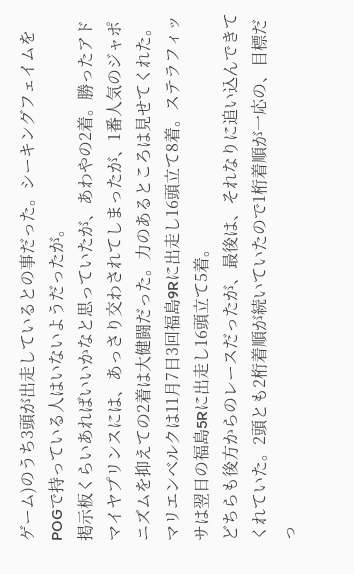ゲーム)のうち3頭が出走しているとの事だった。シーキングフェイムをPOGで持っている人はいないようだったが。
掲示板くらいあればいいかなと思っていたが、あわやの2着。勝ったアドマイヤプリンスには、あっさり交わされてしまったが、1番人気のジャポニズムを抑えての2着は大健闘だった。力のあるところは見せてくれた。
マリエンベルクは11月7日3回福島9Rに出走し16頭立て8着。ステラフィッサは翌日の福島5Rに出走し16頭立て5着。
どちらも後方からのレースだったが、最後は、それなりに追い込んできてくれていた。2頭とも2桁着順が続いていたので1桁着順が一応の、目標だっ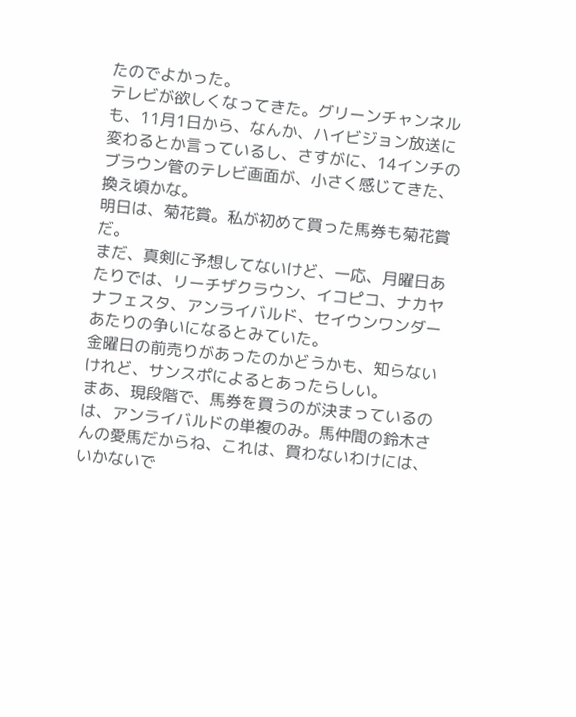たのでよかった。
テレビが欲しくなってきた。グリーンチャンネルも、11月1日から、なんか、ハイビジョン放送に変わるとか言っているし、さすがに、14インチのブラウン管のテレビ画面が、小さく感じてきた、換え頃かな。
明日は、菊花賞。私が初めて買った馬券も菊花賞だ。
まだ、真剣に予想してないけど、一応、月曜日あたりでは、リーチザクラウン、イコピコ、ナカヤナフェスタ、アンライバルド、セイウンワンダーあたりの争いになるとみていた。
金曜日の前売りがあったのかどうかも、知らないけれど、サンスポによるとあったらしい。
まあ、現段階で、馬券を買うのが決まっているのは、アンライバルドの単複のみ。馬仲間の鈴木さんの愛馬だからね、これは、買わないわけには、いかないで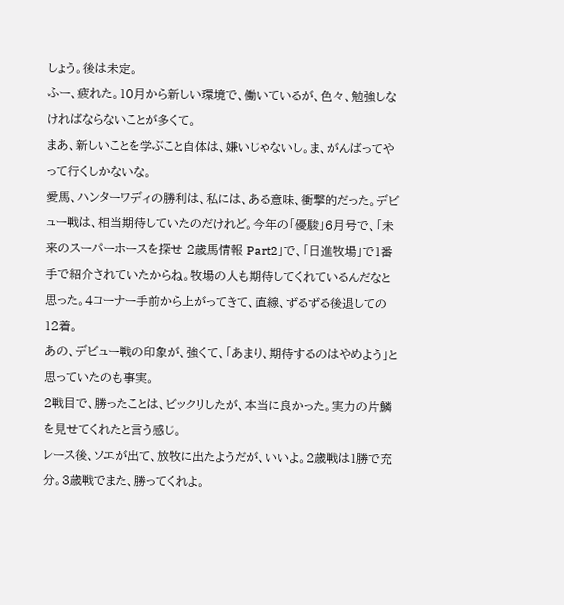しょう。後は未定。
ふー、疲れた。10月から新しい環境で、働いているが、色々、勉強しなければならないことが多くて。
まあ、新しいことを学ぶこと自体は、嫌いじゃないし。ま、がんばってやって行くしかないな。
愛馬、ハンターワディの勝利は、私には、ある意味、衝撃的だった。デビュー戦は、相当期待していたのだけれど。今年の「優駿」6月号で、「未来のスーパーホースを探せ 2歳馬情報 Part2」で、「日進牧場」で1番手で紹介されていたからね。牧場の人も期待してくれているんだなと思った。4コーナー手前から上がってきて、直線、ずるずる後退しての12着。
あの、デビュー戦の印象が、強くて、「あまり、期待するのはやめよう」と思っていたのも事実。
2戦目で、勝ったことは、ビックリしたが、本当に良かった。実力の片鱗を見せてくれたと言う感じ。
レース後、ソエが出て、放牧に出たようだが、いいよ。2歳戦は1勝で充分。3歳戦でまた、勝ってくれよ。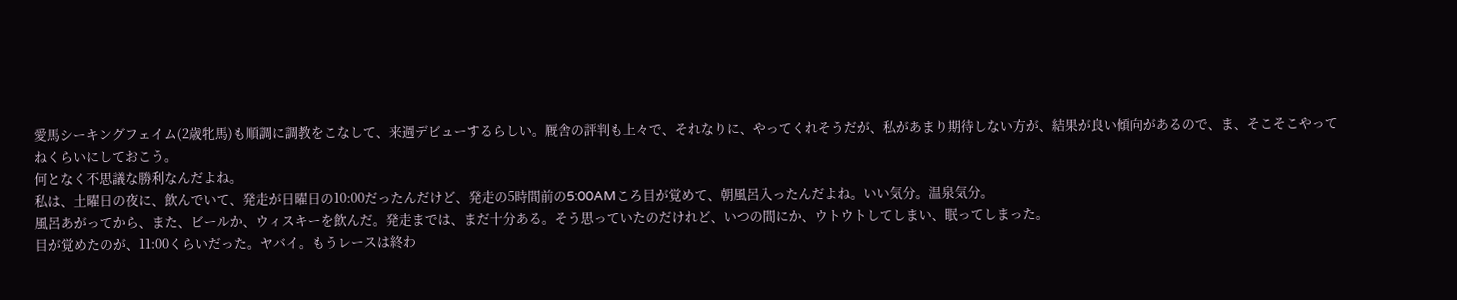愛馬シーキングフェイム(2歳牝馬)も順調に調教をこなして、来週デビューするらしい。厩舎の評判も上々で、それなりに、やってくれそうだが、私があまり期待しない方が、結果が良い傾向があるので、ま、そこそこやってねくらいにしておこう。
何となく不思議な勝利なんだよね。
私は、土曜日の夜に、飲んでいて、発走が日曜日の10:00だったんだけど、発走の5時間前の5:00AMころ目が覚めて、朝風呂入ったんだよね。いい気分。温泉気分。
風呂あがってから、また、ビールか、ウィスキーを飲んだ。発走までは、まだ十分ある。そう思っていたのだけれど、いつの間にか、ウトウトしてしまい、眠ってしまった。
目が覚めたのが、11:00くらいだった。ヤバイ。もうレースは終わ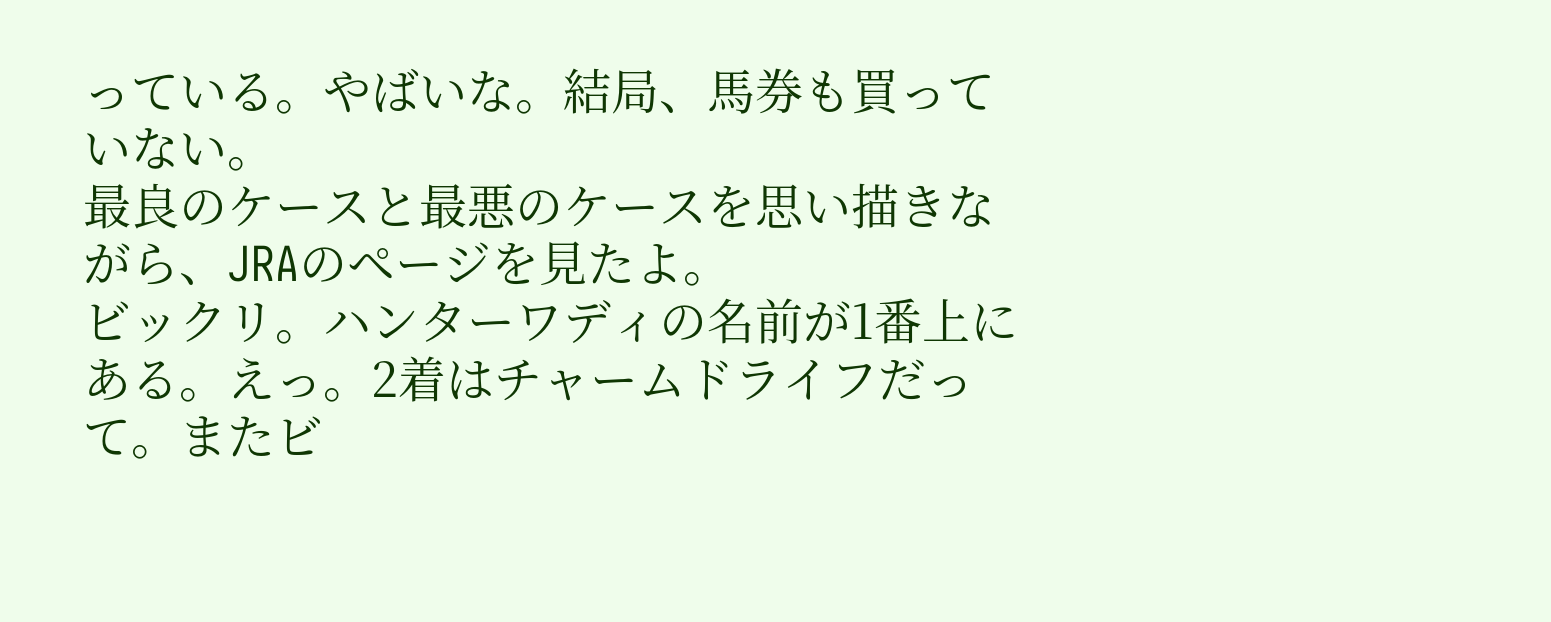っている。やばいな。結局、馬券も買っていない。
最良のケースと最悪のケースを思い描きながら、JRAのページを見たよ。
ビックリ。ハンターワディの名前が1番上にある。えっ。2着はチャームドライフだって。またビ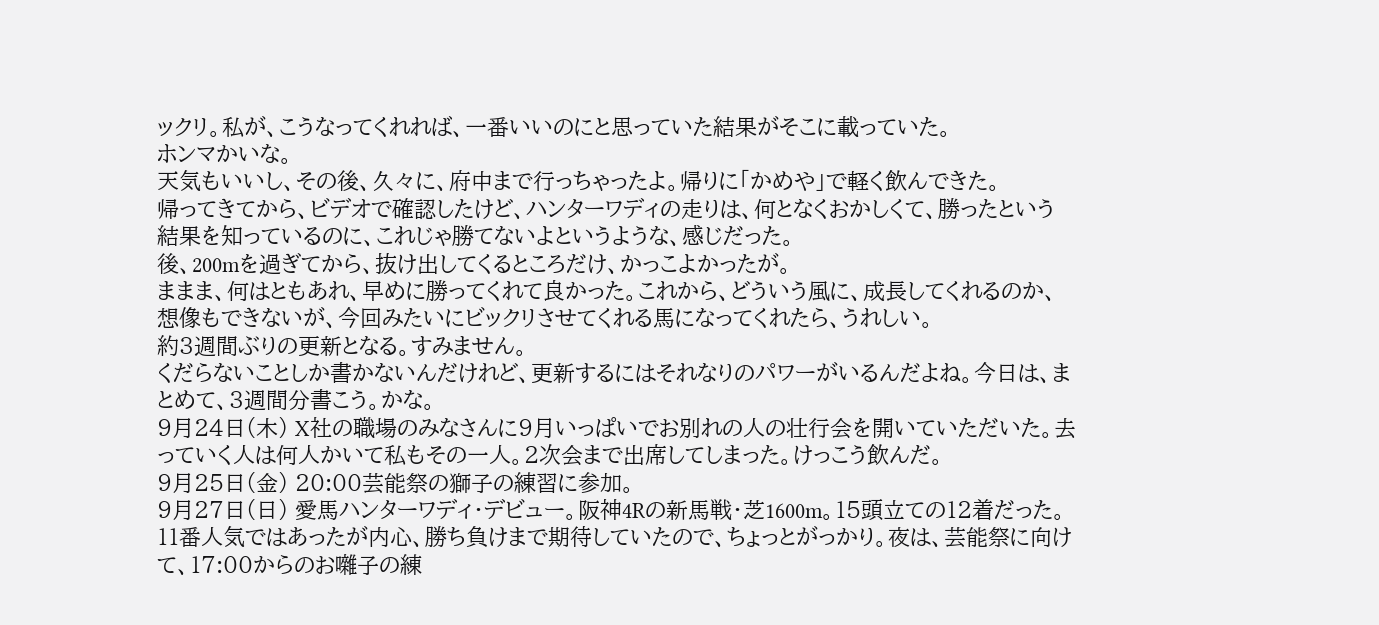ックリ。私が、こうなってくれれば、一番いいのにと思っていた結果がそこに載っていた。
ホンマかいな。
天気もいいし、その後、久々に、府中まで行っちゃったよ。帰りに「かめや」で軽く飲んできた。
帰ってきてから、ビデオで確認したけど、ハンターワディの走りは、何となくおかしくて、勝ったという結果を知っているのに、これじゃ勝てないよというような、感じだった。
後、200mを過ぎてから、抜け出してくるところだけ、かっこよかったが。
ままま、何はともあれ、早めに勝ってくれて良かった。これから、どういう風に、成長してくれるのか、想像もできないが、今回みたいにビックリさせてくれる馬になってくれたら、うれしい。
約3週間ぶりの更新となる。すみません。
くだらないことしか書かないんだけれど、更新するにはそれなりのパワーがいるんだよね。今日は、まとめて、3週間分書こう。かな。
9月24日(木) X社の職場のみなさんに9月いっぱいでお別れの人の壮行会を開いていただいた。去っていく人は何人かいて私もその一人。2次会まで出席してしまった。けっこう飲んだ。
9月25日(金) 20:00芸能祭の獅子の練習に参加。
9月27日(日) 愛馬ハンターワディ・デビュー。阪神4Rの新馬戦・芝1600m。15頭立ての12着だった。11番人気ではあったが内心、勝ち負けまで期待していたので、ちょっとがっかり。夜は、芸能祭に向けて、17:00からのお囃子の練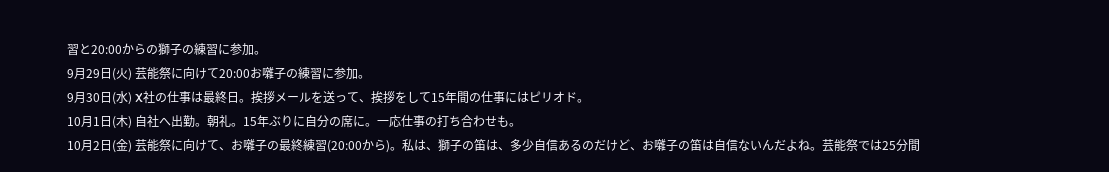習と20:00からの獅子の練習に参加。
9月29日(火) 芸能祭に向けて20:00お囃子の練習に参加。
9月30日(水) X社の仕事は最終日。挨拶メールを送って、挨拶をして15年間の仕事にはピリオド。
10月1日(木) 自社へ出勤。朝礼。15年ぶりに自分の席に。一応仕事の打ち合わせも。
10月2日(金) 芸能祭に向けて、お囃子の最終練習(20:00から)。私は、獅子の笛は、多少自信あるのだけど、お囃子の笛は自信ないんだよね。芸能祭では25分間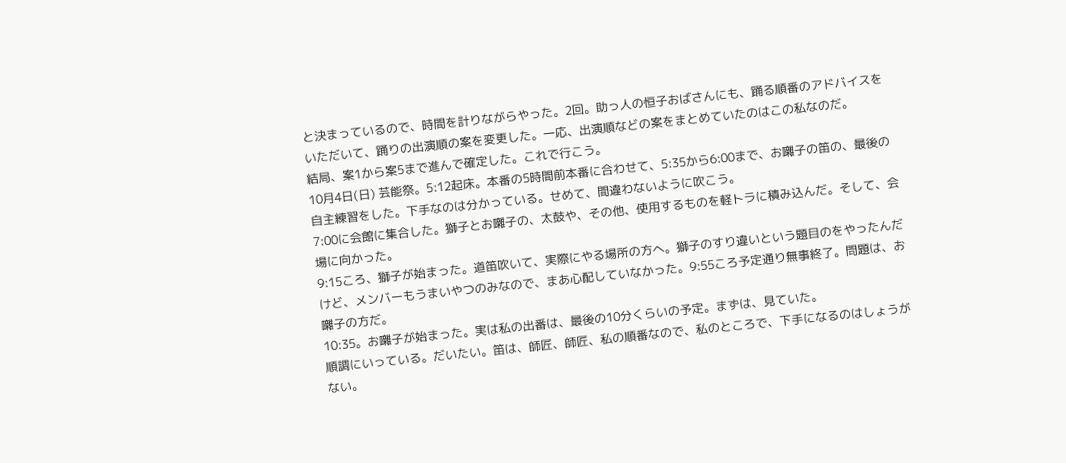と決まっているので、時間を計りながらやった。2回。助っ人の恒子おばさんにも、踊る順番のアドバイスをいただいて、踊りの出演順の案を変更した。一応、出演順などの案をまとめていたのはこの私なのだ。
結局、案1から案5まで進んで確定した。これで行こう。
10月4日(日) 芸能祭。5:12起床。本番の5時間前本番に合わせて、5:35から6:00まで、お囃子の笛の、最後の自主練習をした。下手なのは分かっている。せめて、間違わないように吹こう。
7:00に会館に集合した。獅子とお囃子の、太鼓や、その他、使用するものを軽トラに積み込んだ。そして、会場に向かった。
9:15ころ、獅子が始まった。道笛吹いて、実際にやる場所の方へ。獅子のすり違いという題目のをやったんだけど、メンバーもうまいやつのみなので、まあ心配していなかった。9:55ころ予定通り無事終了。問題は、お囃子の方だ。
10:35。お囃子が始まった。実は私の出番は、最後の10分くらいの予定。まずは、見ていた。
順調にいっている。だいたい。笛は、師匠、師匠、私の順番なので、私のところで、下手になるのはしょうがない。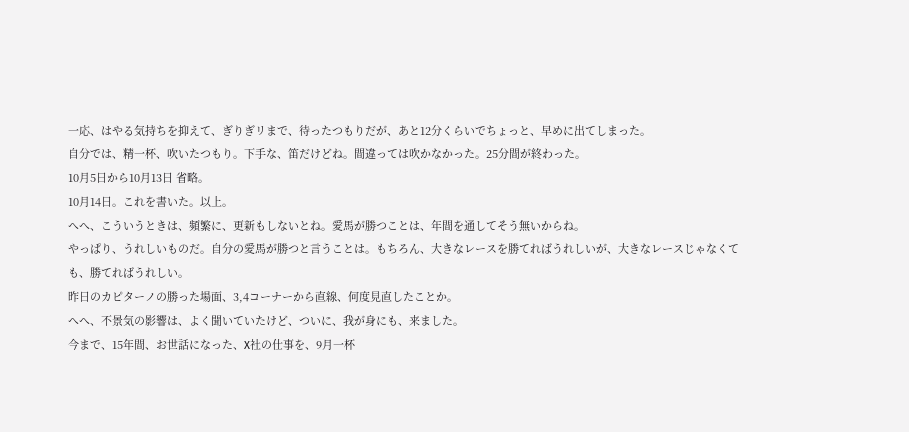一応、はやる気持ちを抑えて、ぎりぎリまで、待ったつもりだが、あと12分くらいでちょっと、早めに出てしまった。
自分では、精一杯、吹いたつもり。下手な、笛だけどね。間違っては吹かなかった。25分間が終わった。
10月5日から10月13日 省略。
10月14日。これを書いた。以上。
へへ、こういうときは、頻繁に、更新もしないとね。愛馬が勝つことは、年間を通してそう無いからね。
やっぱり、うれしいものだ。自分の愛馬が勝つと言うことは。もちろん、大きなレースを勝てればうれしいが、大きなレースじゃなくても、勝てればうれしい。
昨日のカピターノの勝った場面、3,4コーナーから直線、何度見直したことか。
へへ、不景気の影響は、よく聞いていたけど、ついに、我が身にも、来ました。
今まで、15年間、お世話になった、X社の仕事を、9月一杯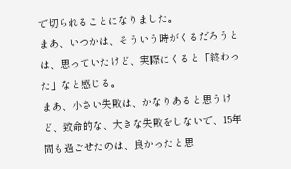で切られることになりました。
まあ、いつかは、そういう時がくるだろうとは、思っていたけど、実際にくると「終わった」なと感じる。
まあ、小さい失敗は、かなりあると思うけど、致命的な、大きな失敗をしないで、15年間も過ごせたのは、良かったと思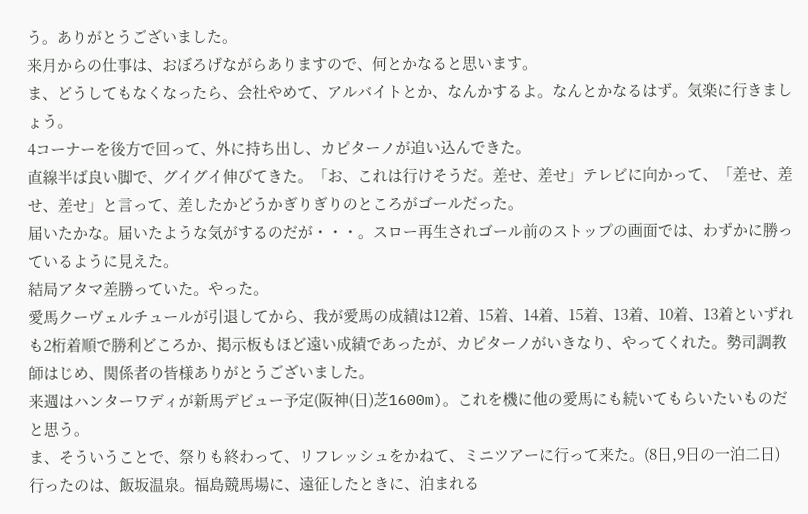う。ありがとうございました。
来月からの仕事は、おぼろげながらありますので、何とかなると思います。
ま、どうしてもなくなったら、会社やめて、アルバイトとか、なんかするよ。なんとかなるはず。気楽に行きましょう。
4コーナーを後方で回って、外に持ち出し、カピターノが追い込んできた。
直線半ば良い脚で、グイグイ伸びてきた。「お、これは行けそうだ。差せ、差せ」テレビに向かって、「差せ、差せ、差せ」と言って、差したかどうかぎりぎりのところがゴールだった。
届いたかな。届いたような気がするのだが・・・。スロー再生されゴール前のストップの画面では、わずかに勝っているように見えた。
結局アタマ差勝っていた。やった。
愛馬クーヴェルチュールが引退してから、我が愛馬の成績は12着、15着、14着、15着、13着、10着、13着といずれも2桁着順で勝利どころか、掲示板もほど遠い成績であったが、カピターノがいきなり、やってくれた。勢司調教師はじめ、関係者の皆様ありがとうございました。
来週はハンターワディが新馬デビュー予定(阪神(日)芝1600m)。これを機に他の愛馬にも続いてもらいたいものだと思う。
ま、そういうことで、祭りも終わって、リフレッシュをかねて、ミニツアーに行って来た。(8日,9日の一泊二日)
行ったのは、飯坂温泉。福島競馬場に、遠征したときに、泊まれる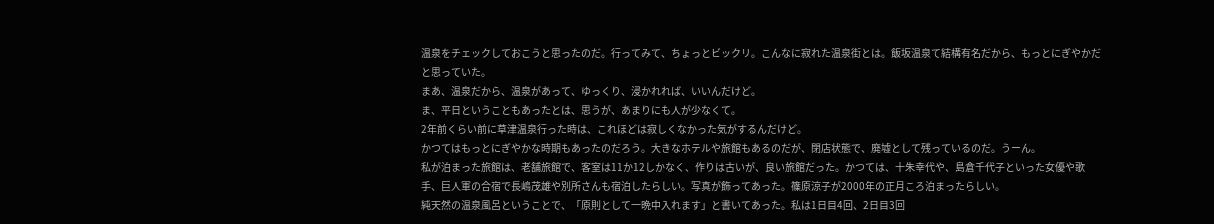温泉をチェックしておこうと思ったのだ。行ってみて、ちょっとビックリ。こんなに寂れた温泉街とは。飯坂温泉て結構有名だから、もっとにぎやかだと思っていた。
まあ、温泉だから、温泉があって、ゆっくり、浸かれれば、いいんだけど。
ま、平日ということもあったとは、思うが、あまりにも人が少なくて。
2年前くらい前に草津温泉行った時は、これほどは寂しくなかった気がするんだけど。
かつてはもっとにぎやかな時期もあったのだろう。大きなホテルや旅館もあるのだが、閉店状態で、廃墟として残っているのだ。うーん。
私が泊まった旅館は、老舗旅館で、客室は11か12しかなく、作りは古いが、良い旅館だった。かつては、十朱幸代や、島倉千代子といった女優や歌手、巨人軍の合宿で長嶋茂雄や別所さんも宿泊したらしい。写真が飾ってあった。篠原涼子が2000年の正月ころ泊まったらしい。
純天然の温泉風呂ということで、「原則として一晩中入れます」と書いてあった。私は1日目4回、2日目3回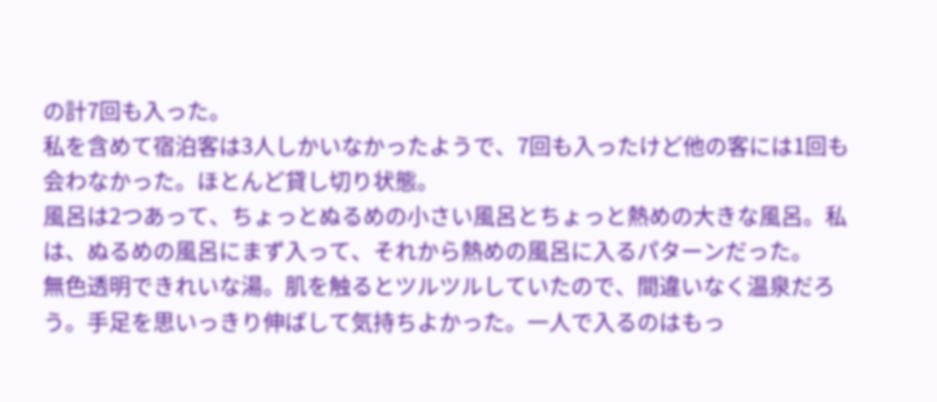の計7回も入った。
私を含めて宿泊客は3人しかいなかったようで、7回も入ったけど他の客には1回も会わなかった。ほとんど貸し切り状態。
風呂は2つあって、ちょっとぬるめの小さい風呂とちょっと熱めの大きな風呂。私は、ぬるめの風呂にまず入って、それから熱めの風呂に入るパターンだった。
無色透明できれいな湯。肌を触るとツルツルしていたので、間違いなく温泉だろう。手足を思いっきり伸ばして気持ちよかった。一人で入るのはもっ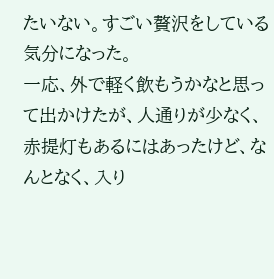たいない。すごい贅沢をしている気分になった。
一応、外で軽く飲もうかなと思って出かけたが、人通りが少なく、赤提灯もあるにはあったけど、なんとなく、入り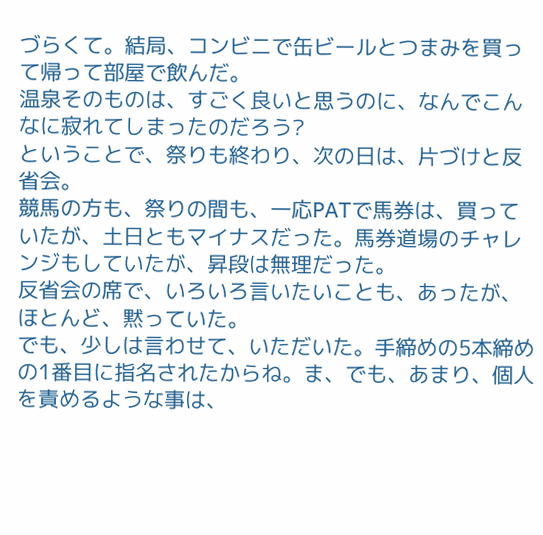づらくて。結局、コンビニで缶ビールとつまみを買って帰って部屋で飲んだ。
温泉そのものは、すごく良いと思うのに、なんでこんなに寂れてしまったのだろう?
ということで、祭りも終わり、次の日は、片づけと反省会。
競馬の方も、祭りの間も、一応PATで馬券は、買っていたが、土日ともマイナスだった。馬券道場のチャレンジもしていたが、昇段は無理だった。
反省会の席で、いろいろ言いたいことも、あったが、ほとんど、黙っていた。
でも、少しは言わせて、いただいた。手締めの5本締めの1番目に指名されたからね。ま、でも、あまり、個人を責めるような事は、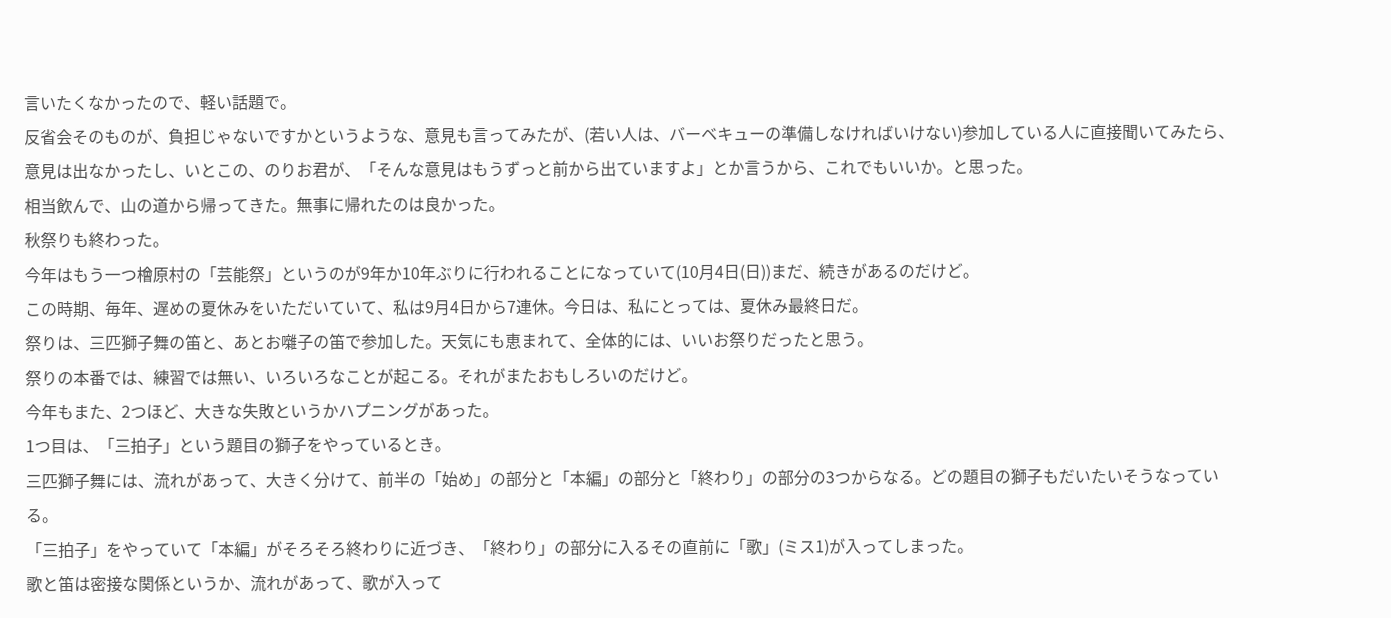言いたくなかったので、軽い話題で。
反省会そのものが、負担じゃないですかというような、意見も言ってみたが、(若い人は、バーベキューの準備しなければいけない)参加している人に直接聞いてみたら、意見は出なかったし、いとこの、のりお君が、「そんな意見はもうずっと前から出ていますよ」とか言うから、これでもいいか。と思った。
相当飲んで、山の道から帰ってきた。無事に帰れたのは良かった。
秋祭りも終わった。
今年はもう一つ檜原村の「芸能祭」というのが9年か10年ぶりに行われることになっていて(10月4日(日))まだ、続きがあるのだけど。
この時期、毎年、遅めの夏休みをいただいていて、私は9月4日から7連休。今日は、私にとっては、夏休み最終日だ。
祭りは、三匹獅子舞の笛と、あとお囃子の笛で参加した。天気にも恵まれて、全体的には、いいお祭りだったと思う。
祭りの本番では、練習では無い、いろいろなことが起こる。それがまたおもしろいのだけど。
今年もまた、2つほど、大きな失敗というかハプニングがあった。
1つ目は、「三拍子」という題目の獅子をやっているとき。
三匹獅子舞には、流れがあって、大きく分けて、前半の「始め」の部分と「本編」の部分と「終わり」の部分の3つからなる。どの題目の獅子もだいたいそうなっている。
「三拍子」をやっていて「本編」がそろそろ終わりに近づき、「終わり」の部分に入るその直前に「歌」(ミス1)が入ってしまった。
歌と笛は密接な関係というか、流れがあって、歌が入って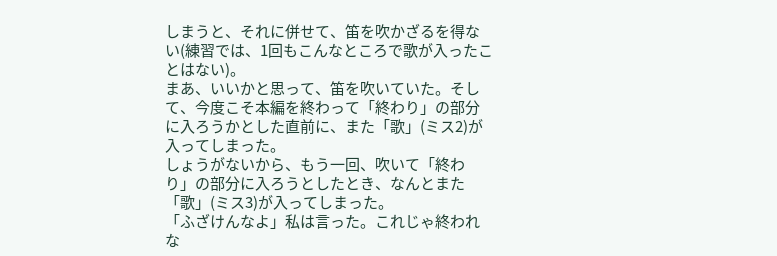しまうと、それに併せて、笛を吹かざるを得ない(練習では、1回もこんなところで歌が入ったことはない)。
まあ、いいかと思って、笛を吹いていた。そして、今度こそ本編を終わって「終わり」の部分に入ろうかとした直前に、また「歌」(ミス2)が入ってしまった。
しょうがないから、もう一回、吹いて「終わり」の部分に入ろうとしたとき、なんとまた「歌」(ミス3)が入ってしまった。
「ふざけんなよ」私は言った。これじゃ終われな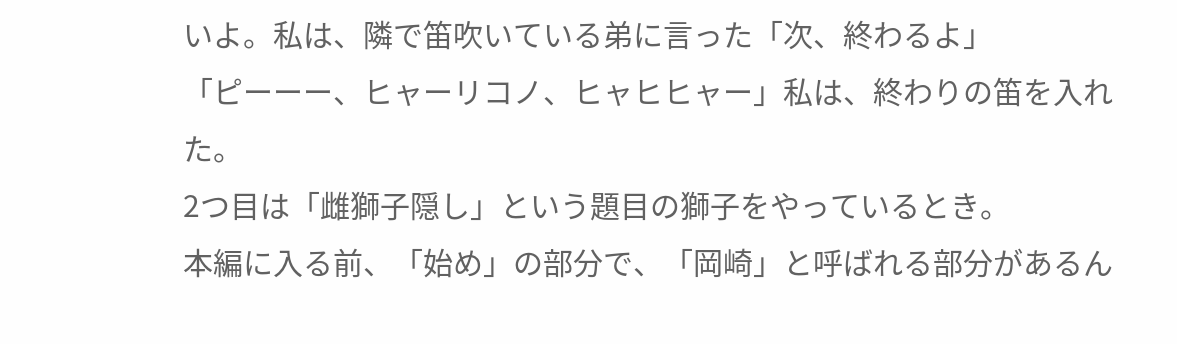いよ。私は、隣で笛吹いている弟に言った「次、終わるよ」
「ピーーー、ヒャーリコノ、ヒャヒヒャー」私は、終わりの笛を入れた。
2つ目は「雌獅子隠し」という題目の獅子をやっているとき。
本編に入る前、「始め」の部分で、「岡崎」と呼ばれる部分があるん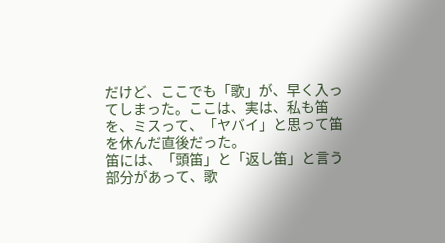だけど、ここでも「歌」が、早く入ってしまった。ここは、実は、私も笛を、ミスって、「ヤバイ」と思って笛を休んだ直後だった。
笛には、「頭笛」と「返し笛」と言う部分があって、歌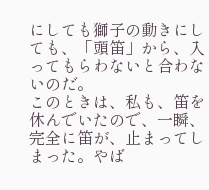にしても獅子の動きにしても、「頭笛」から、入ってもらわないと合わないのだ。
このときは、私も、笛を休んでいたので、一瞬、完全に笛が、止まってしまった。やば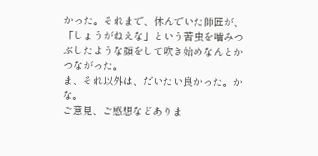かった。それまで、休んでいた師匠が、「しょうがねえな」という苦虫を噛みつぶしたような顔をして吹き始めなんとかつながった。
ま、それ以外は、だいたい良かった。かな。
ご意見、ご感想などありま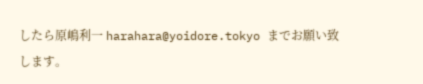したら原嶋利一 harahara@yoidore.tokyo までお願い致します。